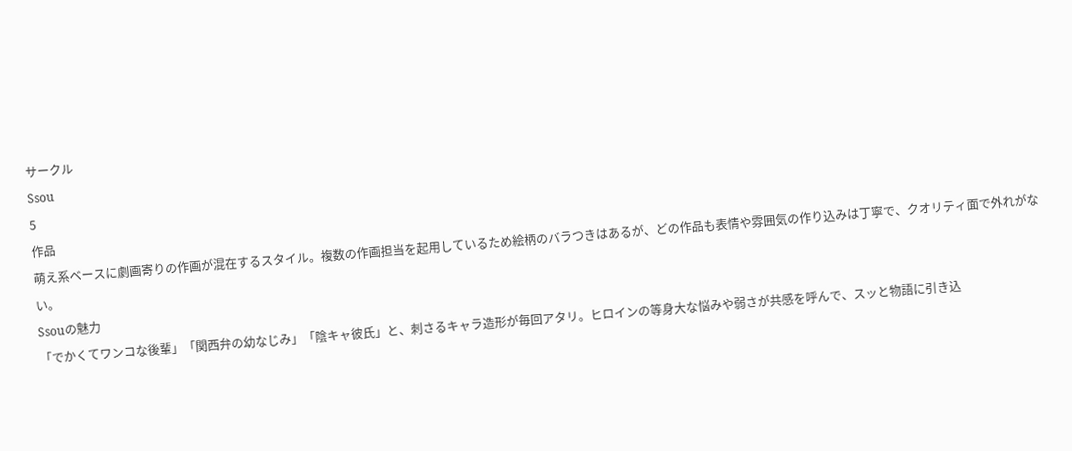サークル
Ssou
5
作品
萌え系ベースに劇画寄りの作画が混在するスタイル。複数の作画担当を起用しているため絵柄のバラつきはあるが、どの作品も表情や雰囲気の作り込みは丁寧で、クオリティ面で外れがない。
Ssouの魅力
「でかくてワンコな後輩」「関西弁の幼なじみ」「陰キャ彼氏」と、刺さるキャラ造形が毎回アタリ。ヒロインの等身大な悩みや弱さが共感を呼んで、スッと物語に引き込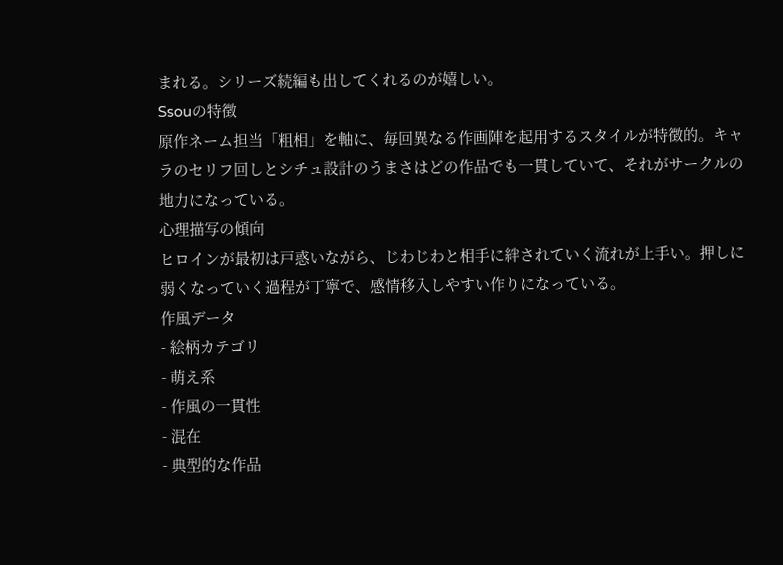まれる。シリーズ続編も出してくれるのが嬉しい。
Ssouの特徴
原作ネーム担当「粗相」を軸に、毎回異なる作画陣を起用するスタイルが特徴的。キャラのセリフ回しとシチュ設計のうまさはどの作品でも一貫していて、それがサークルの地力になっている。
心理描写の傾向
ヒロインが最初は戸惑いながら、じわじわと相手に絆されていく流れが上手い。押しに弱くなっていく過程が丁寧で、感情移入しやすい作りになっている。
作風データ
- 絵柄カテゴリ
- 萌え系
- 作風の一貫性
- 混在
- 典型的な作品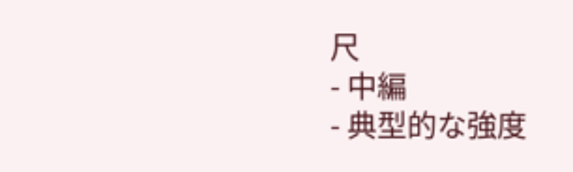尺
- 中編
- 典型的な強度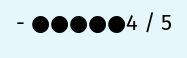- ●●●●●4 / 5